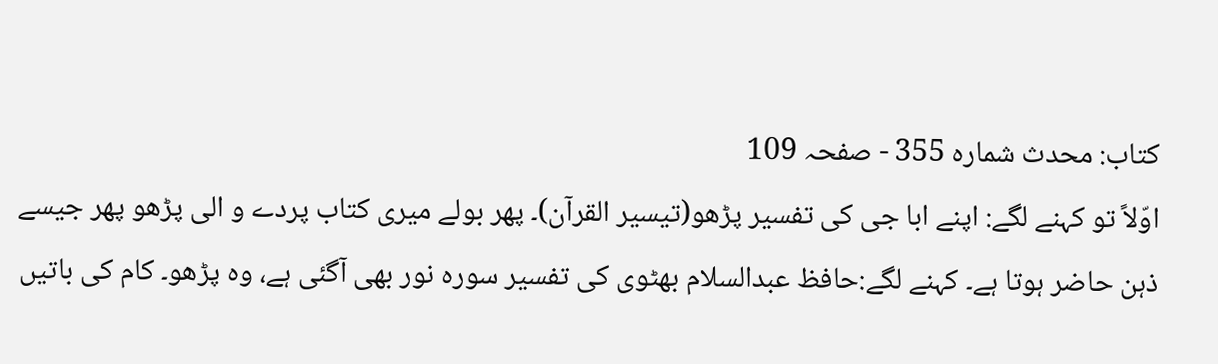کتاب: محدث شمارہ 355 - صفحہ 109
اوّلاً تو کہنے لگے: اپنے ابا جی کی تفسیر پڑھو(تیسیر القرآن)۔ پھر بولے میری کتاب پردے و الی پڑھو پھر جیسے ذہن حاضر ہوتا ہے۔ کہنے لگے:حافظ عبدالسلام بھٹوی کی تفسیر سورہ نور بھی آگئی ہے، وہ پڑھو۔ کام کی باتیں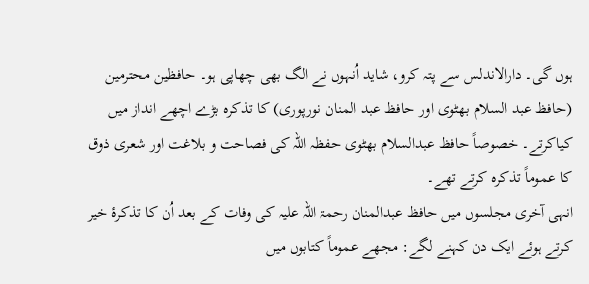ہوں گی۔ دارالاندلس سے پتہ کرو، شاید اُنہوں نے الگ بھی چھاپی ہو۔ حافظین محترمین (حافظ عبد السلام بھٹوی اور حافظ عبد المنان نورپوری) کا تذکرہ بڑے اچھے انداز میں کیاکرتے۔ خصوصاً حافظ عبدالسلام بھٹوی حفظہ اللہ کی فصاحت و بلاغت اور شعری ذوق کا عموماً تذکرہ کرتے تھے۔
انہی آخری مجلسوں میں حافظ عبدالمنان رحمۃ اللہ علیہ کی وفات کے بعد اُن کا تذکرۂ خیر کرتے ہوئے ایک دن کہنے لگے: مجھے عموماً کتابوں میں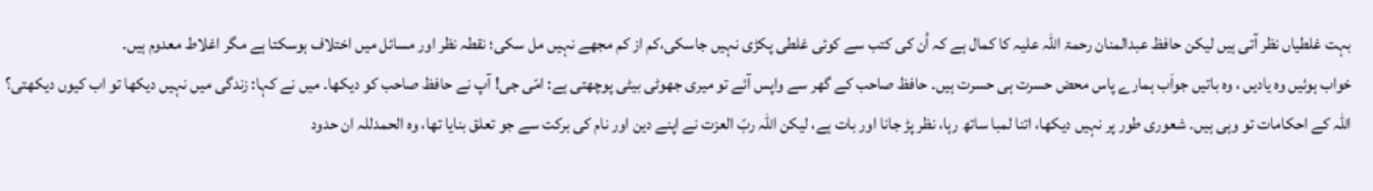بہت غلطیاں نظر آتی ہیں لیکن حافظ عبدالمنان رحمۃ اللہ علیہ کا کمال ہے کہ اُن کی کتب سے کوئی غلطی پکڑی نہیں جاسکی،کم از کم مجھے نہیں مل سکی؛ نقطہ نظر اور مسائل میں اختلاف ہوسکتا ہے مگر اغلاط معدوم ہیں۔
خواب ہوئیں وہ یادیں ، وہ باتیں جواَب ہمارے پاس محض حسرت ہی حسرت ہیں۔ حافظ صاحب کے گھر سے واپس آئے تو میری جھوٹی بیٹی پوچھتی ہے: امّی جی! آپ نے حافظ صاحب کو دیکھا۔ میں نے کہا: زندگی میں نہیں دیکھا تو اب کیوں دیکھتی؟ اللہ کے احکامات تو وہی ہیں۔ شعوری طور پر نہیں دیکھا، اتنا لمبا ساتھ رہا، نظر پڑ جانا اور بات ہے، لیکن اللہ ربّ العزت نے اپنے دین اور نام کی برکت سے جو تعلق بنایا تھا، وہ الحمدللہ ان حدود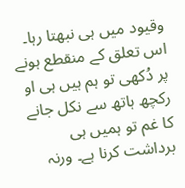وقیود میں ہی نبھتا رہا۔
اس تعلق کے منقطع ہونے پر دُکھی تو ہم ہیں ہی او رکچھ ہاتھ سے نکل جانے کا غم تو ہمیں ہی برداشت کرنا ہے۔ ورنہ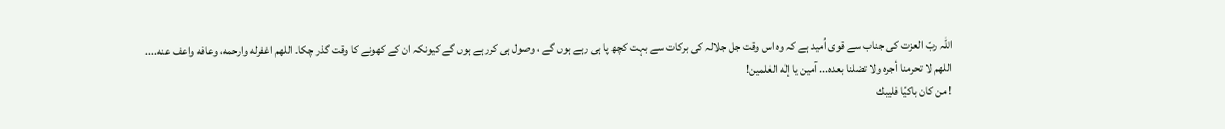اللہ ربّ العزت کی جناب سے قوی اُمید ہے کہ وہ اس وقت جل جلالہ کی برکات سے بہت کچھ پا ہی رہے ہوں گے ، وصول ہی کررہے ہوں گے کیونکہ ان کے کھونے کا وقت گذر چکا۔ اللهم اغفرله وارحمه، وعافه واعف عنه....
اللهم لا تحرمنا أجره ولا تضلنا بعده... آمین یا إلٰه العٰلمین!
! من کان باکیًا فلیبك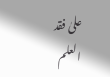علىٰ فقد العلم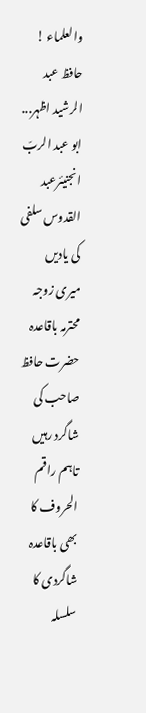والعلماء !
حافظ عبد الرشید اظہر... ابو عبد الربّ انجنیئرعبد القدوس سلفی کی یادیں
میری زوجہ محترمہ باقاعدہ حضرت حافظ صاحب کی شاگرد رہیں تاہم راقم الحروف کا بھی باقاعدہ شاگردی کا سلسلہ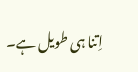اِتنا ہی طویل ہے۔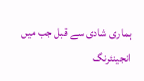ہماری شادی سے قبل جب میں انجینئرنگ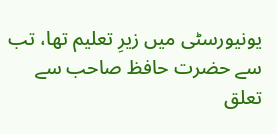یونیورسٹی میں زیرِ تعلیم تھا، تب سے حضرت حافظ صاحب سے تعلق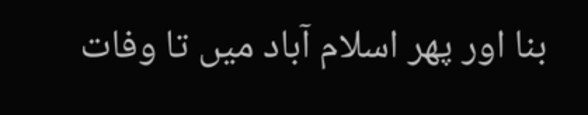بنا اور پھر اسلام آباد میں تا وفات